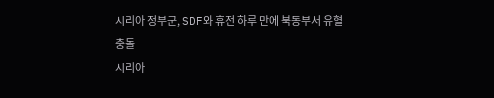시리아 정부군, SDF와 휴전 하루 만에 북동부서 유혈 충돌
시리아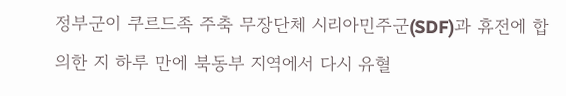정부군이 쿠르드족 주축 무장단체 시리아민주군(SDF)과 휴전에 합의한 지 하루 만에 북동부 지역에서 다시 유혈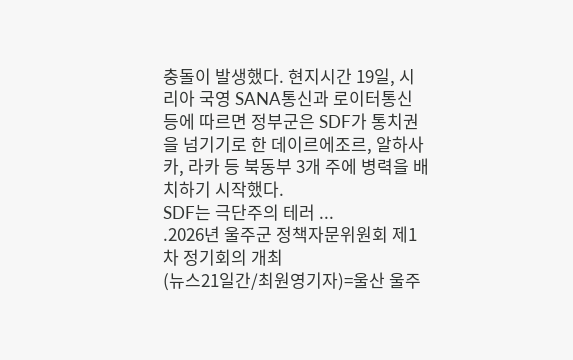충돌이 발생했다. 현지시간 19일, 시리아 국영 SANA통신과 로이터통신 등에 따르면 정부군은 SDF가 통치권을 넘기기로 한 데이르에조르, 알하사카, 라카 등 북동부 3개 주에 병력을 배치하기 시작했다.
SDF는 극단주의 테러 ...
.2026년 울주군 정책자문위원회 제1차 정기회의 개최
(뉴스21일간/최원영기자)=울산 울주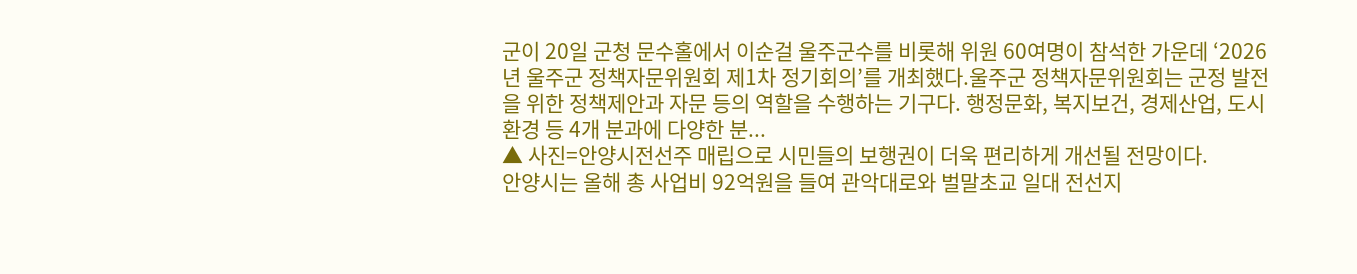군이 20일 군청 문수홀에서 이순걸 울주군수를 비롯해 위원 60여명이 참석한 가운데 ‘2026년 울주군 정책자문위원회 제1차 정기회의’를 개최했다.울주군 정책자문위원회는 군정 발전을 위한 정책제안과 자문 등의 역할을 수행하는 기구다. 행정문화, 복지보건, 경제산업, 도시환경 등 4개 분과에 다양한 분...
▲ 사진=안양시전선주 매립으로 시민들의 보행권이 더욱 편리하게 개선될 전망이다.
안양시는 올해 총 사업비 92억원을 들여 관악대로와 벌말초교 일대 전선지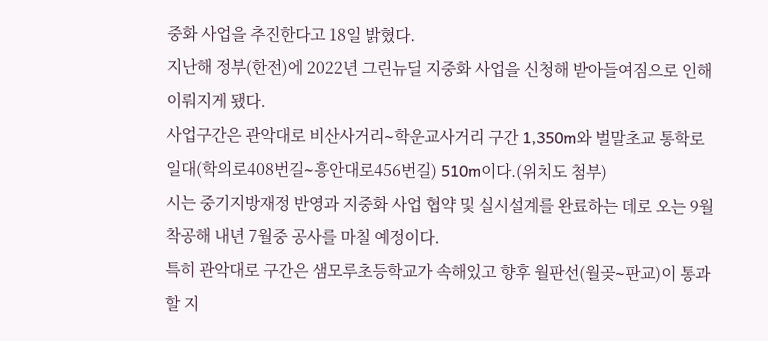중화 사업을 추진한다고 18일 밝혔다.
지난해 정부(한전)에 2022년 그린뉴딜 지중화 사업을 신청해 받아들여짐으로 인해 이뤄지게 됐다.
사업구간은 관악대로 비산사거리∼학운교사거리 구간 1,350m와 벌말초교 통학로 일대(학의로408번길∼흥안대로456번길) 510m이다.(위치도 첨부)
시는 중기지방재정 반영과 지중화 사업 협약 및 실시설계를 완료하는 데로 오는 9월 착공해 내년 7월중 공사를 마칠 예정이다.
특히 관악대로 구간은 샘모루초등학교가 속해있고 향후 월판선(월곶∼판교)이 통과할 지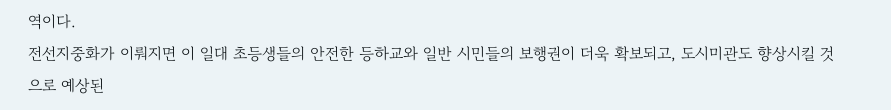역이다.
전선지중화가 이뤄지면 이 일대 초등생들의 안전한 등하교와 일반 시민들의 보행권이 더욱 확보되고, 도시미관도 향상시킬 것으로 예상된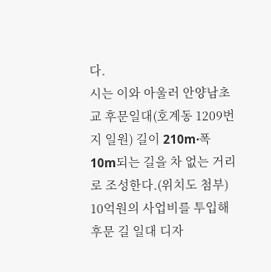다.
시는 이와 아울러 안양남초교 후문일대(호계동 1209번지 일원) 길이 210m·폭 10m되는 길을 차 없는 거리로 조성한다.(위치도 첨부)
10억원의 사업비를 투입해 후문 길 일대 디자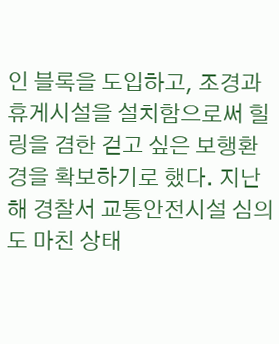인 블록을 도입하고, 조경과 휴게시설을 설치함으로써 힐링을 겸한 걷고 싶은 보행환경을 확보하기로 했다. 지난해 경찰서 교통안전시설 심의도 마친 상태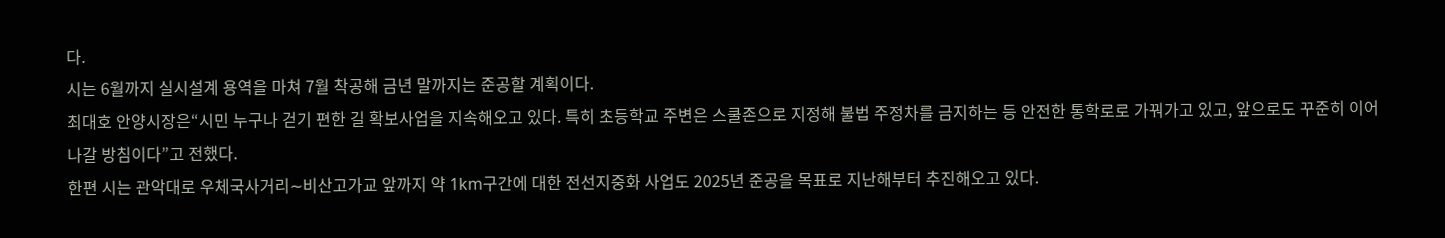다.
시는 6월까지 실시설계 용역을 마쳐 7월 착공해 금년 말까지는 준공할 계획이다.
최대호 안양시장은“시민 누구나 걷기 편한 길 확보사업을 지속해오고 있다. 특히 초등학교 주변은 스쿨존으로 지정해 불법 주정차를 금지하는 등 안전한 통학로로 가꿔가고 있고, 앞으로도 꾸준히 이어나갈 방침이다”고 전했다.
한편 시는 관악대로 우체국사거리∼비산고가교 앞까지 약 1km구간에 대한 전선지중화 사업도 2025년 준공을 목표로 지난해부터 추진해오고 있다.